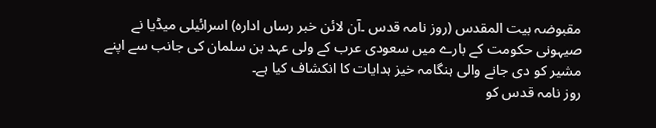مقبوضہ بیت المقدس (روز نامہ قدس ۔آن لائن خبر رساں ادارہ) اسرائیلی میڈیا نے صیہونی حکومت کے بارے میں سعودی عرب کے ولی عہد بن سلمان کی جانب سے اپنے مشیر کو دی جانے والی ہنگامہ خیز ہدایات کا انکشاف کیا ہے۔
روز نامہ قدس کو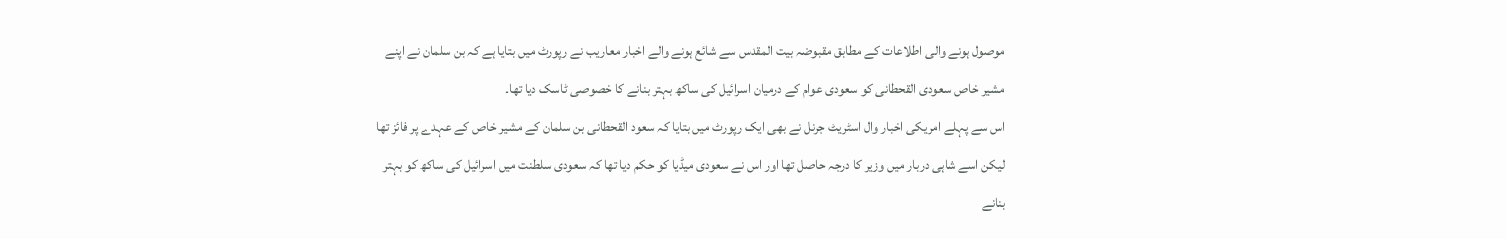موصول ہونے والی اطلاعات کے مطابق مقبوضہ بیت المقدس سے شائع ہونے والے اخبار معاریب نے رپورٹ میں بتایا ہے کہ بن سلمان نے اپنے مشیر خاص سعودی القحطانی کو سعودی عوام کے درمیان اسرائیل کی ساکھ بہتر بنانے کا خصوصی ٹاسک دیا تھا۔
اس سے پہلے امریکی اخبار وال اسٹریٹ جرنل نے بھی ایک رپورٹ میں بتایا کہ سعود القحطانی بن سلمان کے مشیر خاص کے عہدے پر فائز تھا لیکن اسے شاہی دربار میں وزیر کا درجہ حاصل تھا اور اس نے سعودی میڈیا کو حکم دیا تھا کہ سعودی سلطنت میں اسرائیل کی ساکھ کو بہتر بنانے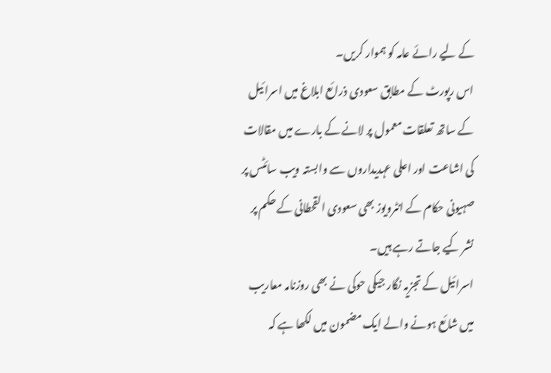کے لیے رائے عامہ کو ہموار کریں۔
اس رپورٹ کے مطابق سعودی ذرائع ابلاغ میں اسرائیل کے ساتھ تعلقات معمول پر لانے کے بارے میں مقالات کی اشاعت اور اعلی عہدیداروں سے وابستہ ویب سائٹس پر صہیونی حکام کے انٹرویوز بھی سعودی القحطانی کے حکم پر نشر کیے جاتے رہے ہیں۔
اسرائیل کے تجزیہ نگار جیکی حوکی نے بھی روزنامہ معاریب میں شائع ہونے والے ایک مضمون میں لکھا ہے کہ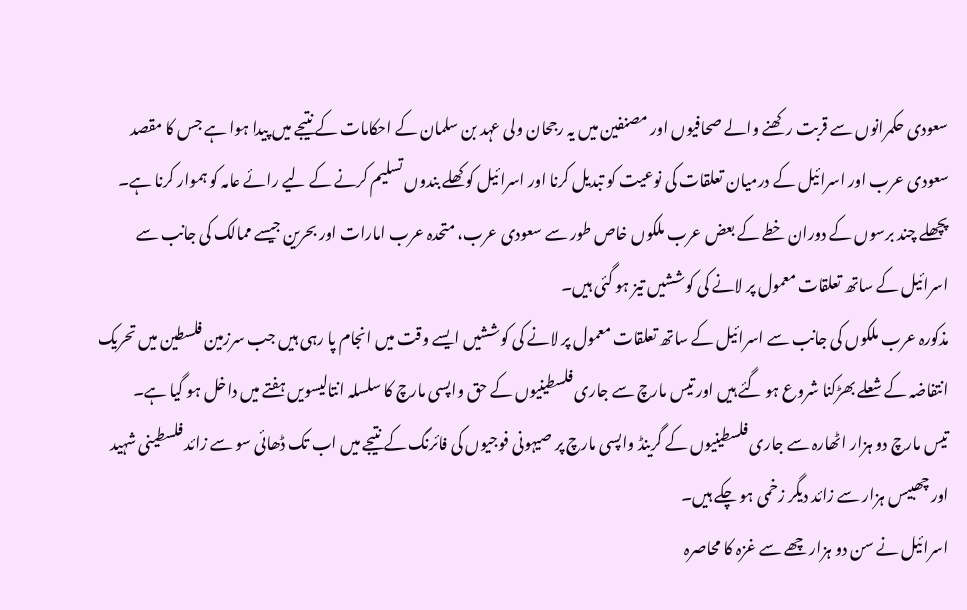سعودی حکمرانوں سے قربت رکھنے والے صحافیوں اور مصنفین میں یہ رجحان ولی عہد بن سلمان کے احکامات کے نتیجے میں پیدا ہوا ہے جس کا مقصد سعودی عرب اور اسرائیل کے درمیان تعلقات کی نوعیت کو تبدیل کرنا اور اسرائیل کو کھلے بندوں تسلیم کرنے کے لیے رائے عامہ کو ہموار کرنا ہے۔
پچھلے چند برسوں کے دوران خطے کے بعض عرب ملکوں خاص طور سے سعودی عرب، متحدہ عرب امارات اور بحرین جیسے ممالک کی جانب سے اسرائیل کے ساتھ تعلقات معمول پر لانے کی کوششیں تیز ہو گئی ہیں۔
مذکورہ عرب ملکوں کی جانب سے اسرائیل کے ساتھ تعلقات معمول پر لانے کی کوششیں ایسے وقت میں انجام پا رہی ہیں جب سرزمین فلسطین میں تحریک انتفاضہ کے شعلے بھڑکنا شروع ہو گئے ہیں اور تیس مارچ سے جاری فلسطینیوں کے حق واپسی مارچ کا سلسلہ انتالیسویں ہفتے میں داخل ہو گیا ہے۔
تیس مارچ دو ہزار اٹھارہ سے جاری فلسطینیوں کے گرینڈ واپسی مارچ پر صیہونی فوجیوں کی فائرنگ کے نتیجے میں اب تک ڈھائی سو سے زائد فلسطینی شہید اور چھبیس ہزار سے زائد دیگر زخمی ہو چکے ہیں۔
اسرائیل نے سن دو ہزار چھے سے غزہ کا محاصرہ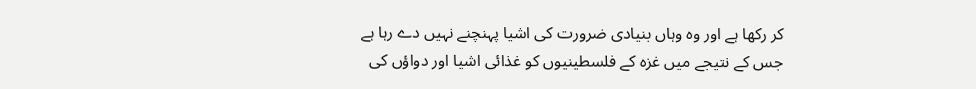کر رکھا ہے اور وہ وہاں بنیادی ضرورت کی اشیا پہنچنے نہیں دے رہا ہے جس کے نتیجے میں غزہ کے فلسطینیوں کو غذائی اشیا اور دواؤں کی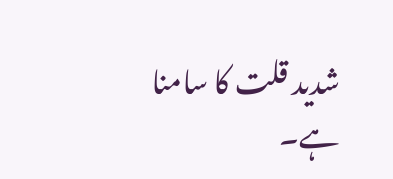شدید قلت کا سامنا ہے۔